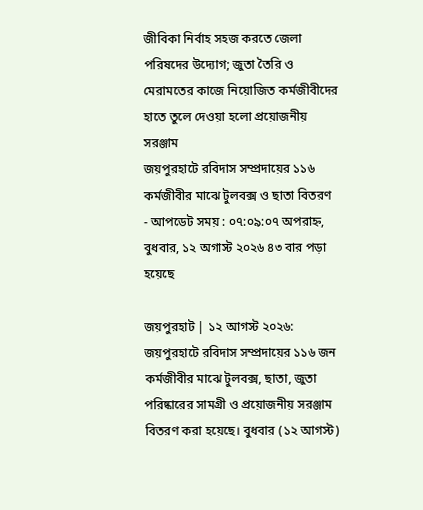জীবিকা নির্বাহ সহজ করতে জেলা পরিষদের উদ্যোগ; জুতা তৈরি ও মেরামতের কাজে নিয়োজিত কর্মজীবীদের হাতে তুলে দেওয়া হলো প্রয়োজনীয় সরঞ্জাম
জয়পুরহাটে রবিদাস সম্প্রদায়ের ১১৬ কর্মজীবীর মাঝে টুলবক্স ও ছাতা বিতরণ
- আপডেট সময় : ০৭:০৯:০৭ অপরাহ্ন, বুধবার, ১২ অগাস্ট ২০২৬ ৪৩ বার পড়া হয়েছে

জয়পুরহাট | ১২ আগস্ট ২০২৬: জয়পুরহাটে রবিদাস সম্প্রদায়ের ১১৬ জন কর্মজীবীর মাঝে টুলবক্স, ছাতা, জুতা পরিষ্কারের সামগ্রী ও প্রয়োজনীয় সরঞ্জাম বিতরণ করা হয়েছে। বুধবার (১২ আগস্ট)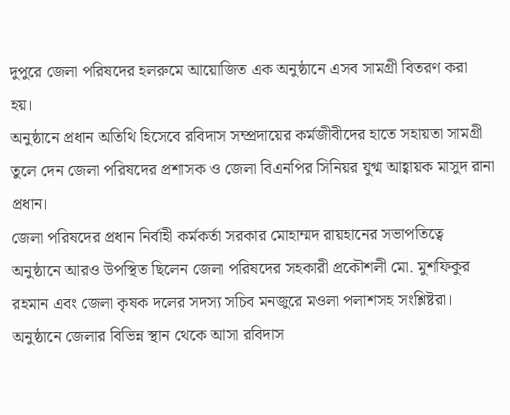দুপুরে জেলা পরিষদের হলরুমে আয়োজিত এক অনুষ্ঠানে এসব সামগ্রী বিতরণ করা হয়।
অনুষ্ঠানে প্রধান অতিথি হিসেবে রবিদাস সম্প্রদায়ের কর্মজীবীদের হাতে সহায়তা সামগ্রী তুলে দেন জেলা পরিষদের প্রশাসক ও জেলা বিএনপির সিনিয়র যুগ্ম আহ্বায়ক মাসুদ রানা প্রধান।
জেলা পরিষদের প্রধান নির্বাহী কর্মকর্তা সরকার মোহাম্মদ রায়হানের সভাপতিত্বে অনুষ্ঠানে আরও উপস্থিত ছিলেন জেলা পরিষদের সহকারী প্রকৌশলী মো. মুশফিকুর রহমান এবং জেলা কৃষক দলের সদস্য সচিব মনজুরে মওলা পলাশসহ সংশ্লিষ্টরা।
অনুষ্ঠানে জেলার বিভিন্ন স্থান থেকে আসা রবিদাস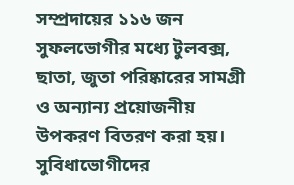সম্প্রদায়ের ১১৬ জন সুফলভোগীর মধ্যে টুলবক্স, ছাতা, জুতা পরিষ্কারের সামগ্রী ও অন্যান্য প্রয়োজনীয় উপকরণ বিতরণ করা হয়। সুবিধাভোগীদের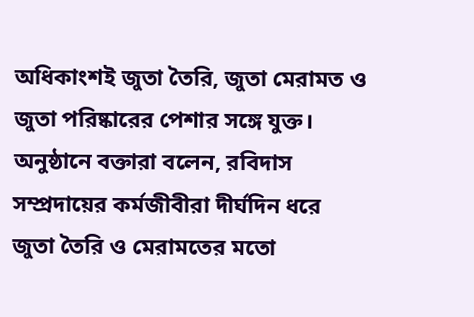অধিকাংশই জুতা তৈরি, জুতা মেরামত ও জুতা পরিষ্কারের পেশার সঙ্গে যুক্ত।
অনুষ্ঠানে বক্তারা বলেন, রবিদাস সম্প্রদায়ের কর্মজীবীরা দীর্ঘদিন ধরে জুতা তৈরি ও মেরামতের মতো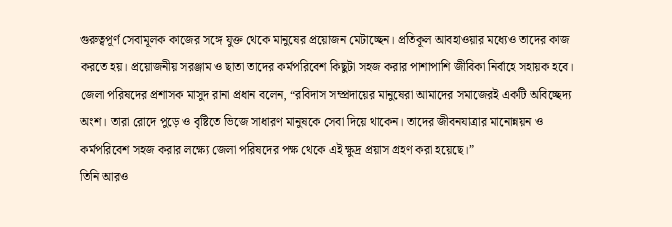গুরুত্বপূর্ণ সেবামূলক কাজের সঙ্গে যুক্ত থেকে মানুষের প্রয়োজন মেটাচ্ছেন। প্রতিকূল আবহাওয়ার মধ্যেও তাদের কাজ করতে হয়। প্রয়োজনীয় সরঞ্জাম ও ছাতা তাদের কর্মপরিবেশ কিছুটা সহজ করার পাশাপাশি জীবিকা নির্বাহে সহায়ক হবে।
জেলা পরিষদের প্রশাসক মাসুদ রানা প্রধান বলেন, “রবিদাস সম্প্রদায়ের মানুষেরা আমাদের সমাজেরই একটি অবিচ্ছেদ্য অংশ। তারা রোদে পুড়ে ও বৃষ্টিতে ভিজে সাধারণ মানুষকে সেবা দিয়ে থাকেন। তাদের জীবনযাত্রার মানোন্নয়ন ও কর্মপরিবেশ সহজ করার লক্ষ্যে জেলা পরিষদের পক্ষ থেকে এই ক্ষুদ্র প্রয়াস গ্রহণ করা হয়েছে।”
তিনি আরও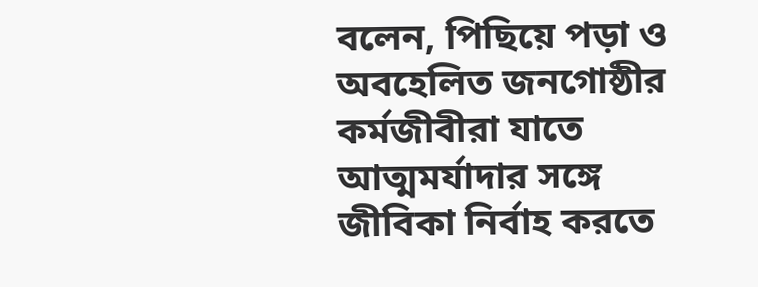বলেন, পিছিয়ে পড়া ও অবহেলিত জনগোষ্ঠীর কর্মজীবীরা যাতে আত্মমর্যাদার সঙ্গে জীবিকা নির্বাহ করতে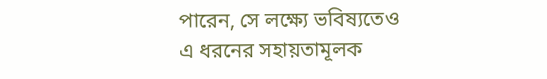পারেন, সে লক্ষ্যে ভবিষ্যতেও এ ধরনের সহায়তামূলক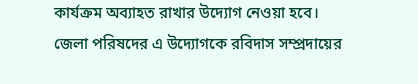কার্যক্রম অব্যাহত রাখার উদ্যোগ নেওয়া হবে।
জেলা পরিষদের এ উদ্যোগকে রবিদাস সম্প্রদায়ের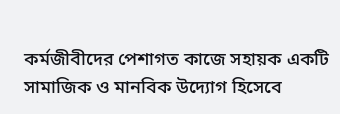কর্মজীবীদের পেশাগত কাজে সহায়ক একটি সামাজিক ও মানবিক উদ্যোগ হিসেবে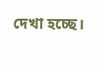দেখা হচ্ছে।